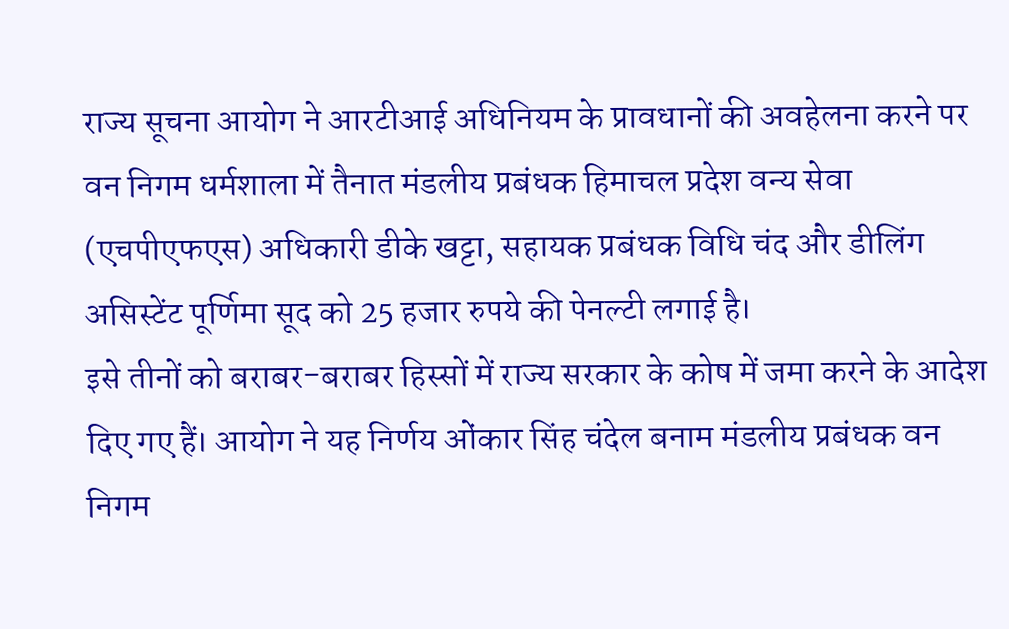राज्य सूचना आयोग ने आरटीआई अधिनियम के प्रावधानों की अवहेलना करने पर वन निगम धर्मशाला में तैनात मंडलीय प्रबंधक हिमाचल प्रदेश वन्य सेवा (एचपीएफएस) अधिकारी डीके खट्टा, सहायक प्रबंधक विधि चंद और डीलिंग असिस्टेंट पूर्णिमा सूद को 25 हजार रुपये की पेनल्टी लगाई है।
इसे तीनों को बराबर-बराबर हिस्सों में राज्य सरकार के कोष में जमा करने के आदेश दिए गए हैं। आयोग ने यह निर्णय ओंकार सिंह चंदेल बनाम मंडलीय प्रबंधक वन निगम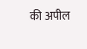की अपील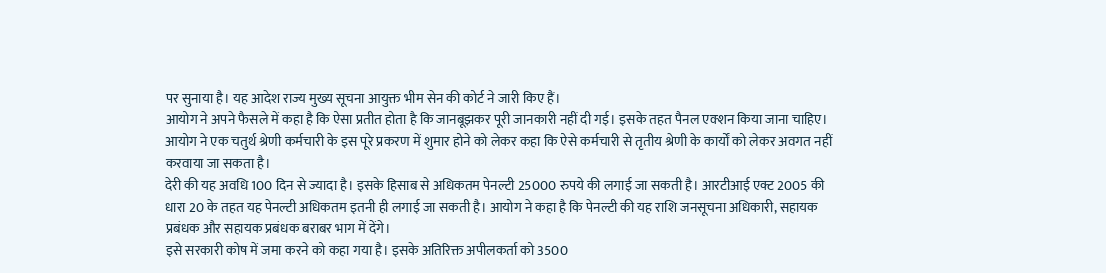पर सुनाया है। यह आदेश राज्य मुख्य सूचना आयुक्त भीम सेन की कोर्ट ने जारी किए हैं।
आयोग ने अपने फैसले में कहा है कि ऐसा प्रतीत होता है कि जानबूझकर पूरी जानकारी नहीं दी गई। इसके तहत पैनल एक्शन किया जाना चाहिए। आयोग ने एक चतुर्थ श्रेणी कर्मचारी के इस पूरे प्रकरण में शुमार होने को लेकर कहा कि ऐसे कर्मचारी से तृतीय श्रेणी के कार्यों को लेकर अवगत नहीं करवाया जा सकता है।
देरी की यह अवधि 100 दिन से ज्यादा है। इसके हिसाब से अधिकतम पेनल्टी 25000 रुपये की लगाई जा सकती है। आरटीआई एक्ट 2005 की धारा 20 के तहत यह पेनल्टी अधिकतम इतनी ही लगाई जा सकती है। आयोग ने कहा है कि पेनल्टी की यह राशि जनसूचना अधिकारी, सहायक प्रबंधक और सहायक प्रबंधक बराबर भाग में देंगे।
इसे सरकारी कोष में जमा करने को कहा गया है। इसके अतिरिक्त अपीलकर्ता को 3500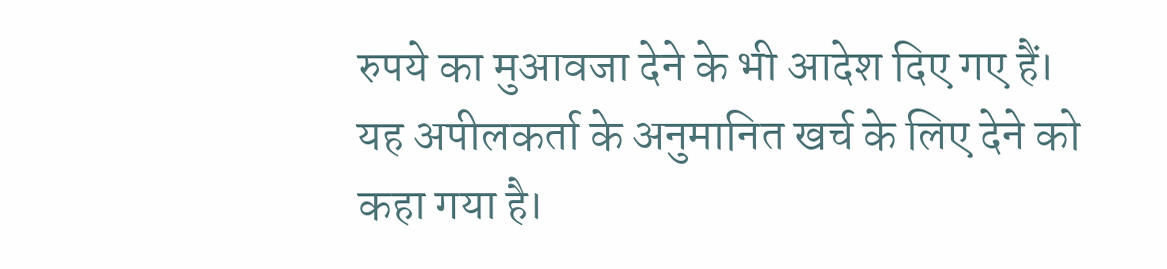रुपये का मुआवजा देने के भी आदेश दिए गए हैं। यह अपीलकर्ता के अनुमानित खर्च के लिए देने को कहा गया है।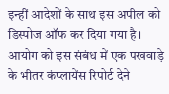इन्हीं आदेशों के साथ इस अपील को डिस्पोज ऑफ कर दिया गया है। आयोग को इस संबंध में एक पखवाड़े के भीतर कंप्लायेंस रिपोर्ट देने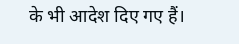के भी आदेश दिए गए हैं।